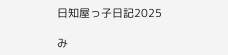日知屋っ子日記2025

み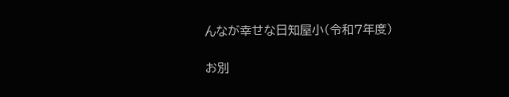んなが幸せな日知屋小(令和7年度)

お別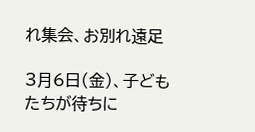れ集会、お別れ遠足

3月6日(金)、子どもたちが待ちに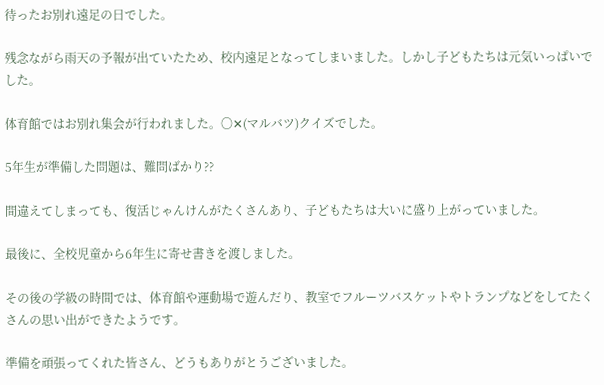待ったお別れ遠足の日でした。

残念ながら雨天の予報が出ていたため、校内遠足となってしまいました。しかし子どもたちは元気いっぱいでした。

体育館ではお別れ集会が行われました。〇✕(マルバツ)クイズでした。

5年生が準備した問題は、難問ばかり??

間違えてしまっても、復活じゃんけんがたくさんあり、子どもたちは大いに盛り上がっていました。

最後に、全校児童から6年生に寄せ書きを渡しました。

その後の学級の時間では、体育館や運動場で遊んだり、教室でフルーツバスケットやトランプなどをしてたくさんの思い出ができたようです。

準備を頑張ってくれた皆さん、どうもありがとうございました。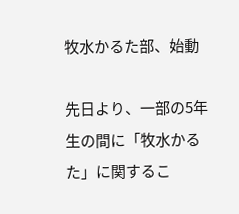牧水かるた部、始動

先日より、一部の5年生の間に「牧水かるた」に関するこ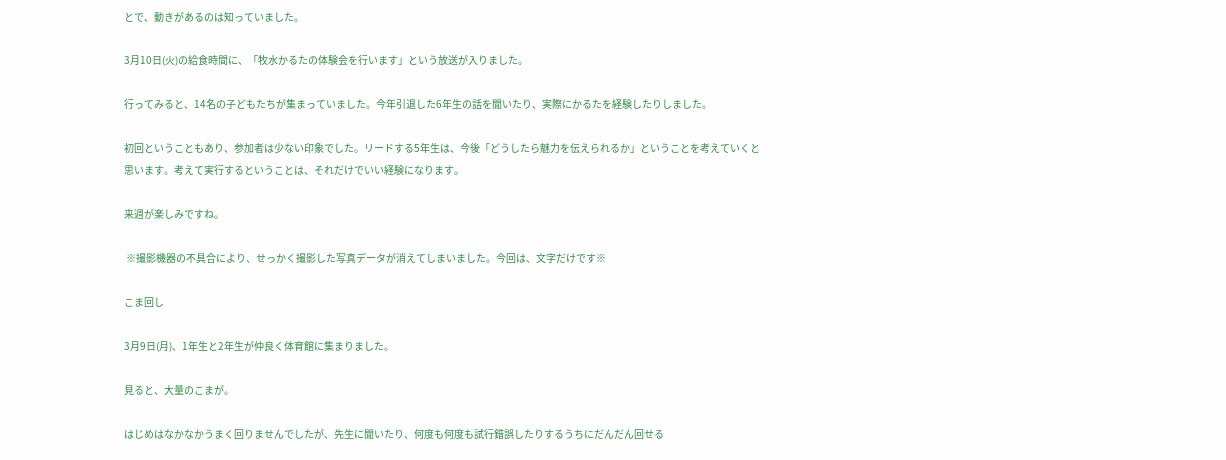とで、動きがあるのは知っていました。

3月10日(火)の給食時間に、「牧水かるたの体験会を行います」という放送が入りました。

行ってみると、14名の子どもたちが集まっていました。今年引退した6年生の話を聞いたり、実際にかるたを経験したりしました。

初回ということもあり、参加者は少ない印象でした。リードする5年生は、今後「どうしたら魅力を伝えられるか」ということを考えていくと思います。考えて実行するということは、それだけでいい経験になります。

来週が楽しみですね。

 ※撮影機器の不具合により、せっかく撮影した写真データが消えてしまいました。今回は、文字だけです※

こま回し

3月9日(月)、1年生と2年生が仲良く体育館に集まりました。

見ると、大量のこまが。

はじめはなかなかうまく回りませんでしたが、先生に聞いたり、何度も何度も試行錯誤したりするうちにだんだん回せる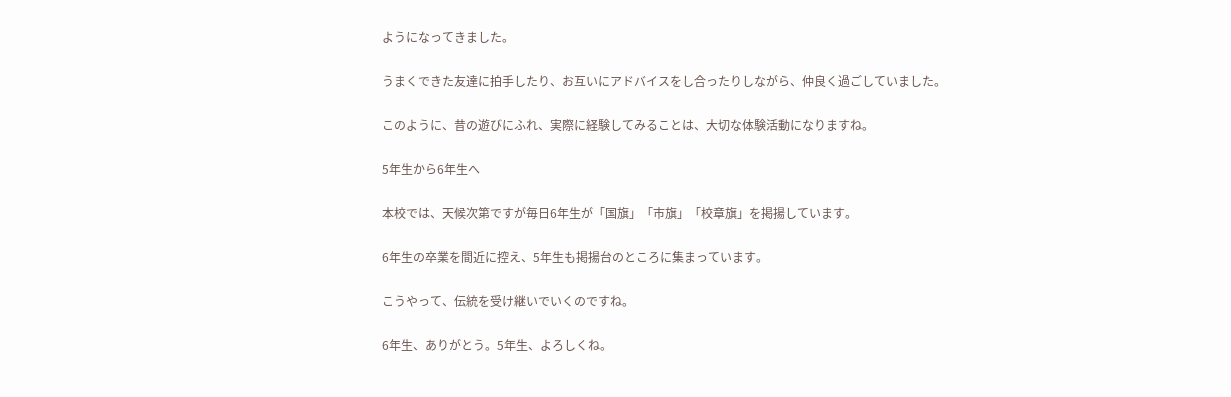ようになってきました。

うまくできた友達に拍手したり、お互いにアドバイスをし合ったりしながら、仲良く過ごしていました。

このように、昔の遊びにふれ、実際に経験してみることは、大切な体験活動になりますね。

5年生から6年生へ

本校では、天候次第ですが毎日6年生が「国旗」「市旗」「校章旗」を掲揚しています。

6年生の卒業を間近に控え、5年生も掲揚台のところに集まっています。

こうやって、伝統を受け継いでいくのですね。

6年生、ありがとう。5年生、よろしくね。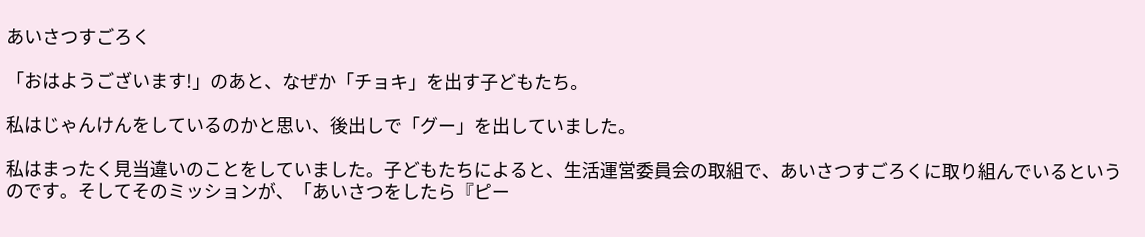あいさつすごろく

「おはようございます!」のあと、なぜか「チョキ」を出す子どもたち。

私はじゃんけんをしているのかと思い、後出しで「グー」を出していました。

私はまったく見当違いのことをしていました。子どもたちによると、生活運営委員会の取組で、あいさつすごろくに取り組んでいるというのです。そしてそのミッションが、「あいさつをしたら『ピー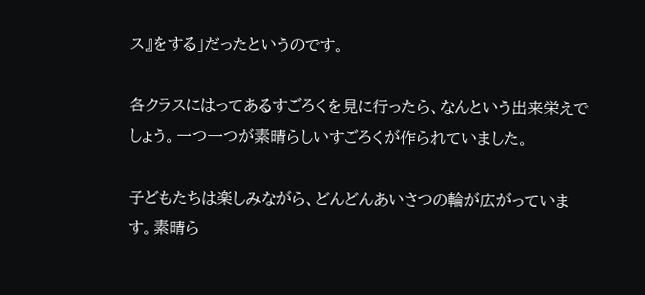ス』をする」だったというのです。

各クラスにはってあるすごろくを見に行ったら、なんという出来栄えでしょう。一つ一つが素晴らしいすごろくが作られていました。

子どもたちは楽しみながら、どんどんあいさつの輪が広がっています。素晴ら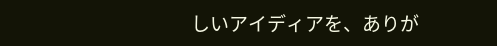しいアイディアを、ありが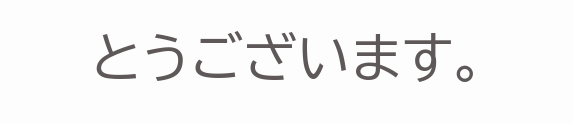とうございます。